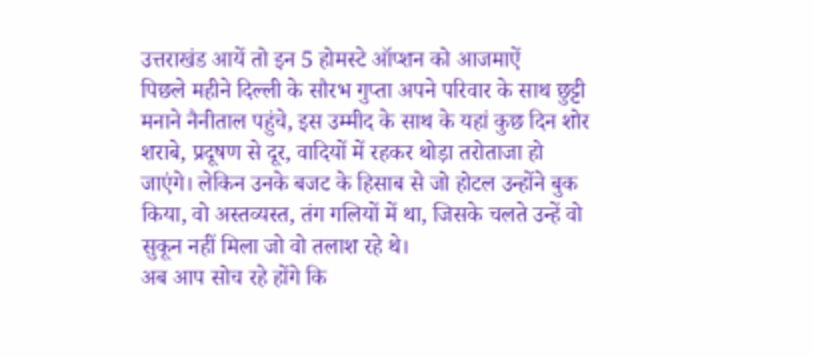उत्तराखंड आयें तो इन 5 होमस्टे ऑप्शन को आजमाऐं
पिछले महीने दिल्ली के सौरभ गुप्ता अपने परिवार के साथ छुट्टी मनाने नैनीताल पहुंचे, इस उम्मीद के साथ के यहां कुछ दिन शोर शराबे, प्रदूषण से दूर, वादियों में रहकर थोड़ा तरोताजा हो जाएंगे। लेकिन उनके बजट के हिसाब से जो होटल उन्होंने बुक किया, वो अस्तव्यस्त, तंग गलियों में था, जिसके चलते उन्हें वो सुकून नहीं मिला जो वो तलाश रहे थे।
अब आप सोच रहे होंगे कि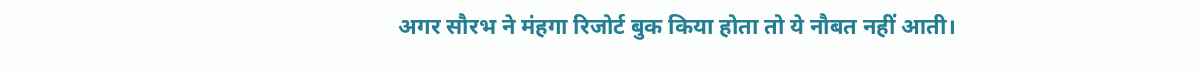अगर सौरभ ने मंहगा रिजोर्ट बुक किया होता तो ये नौबत नहीं आती।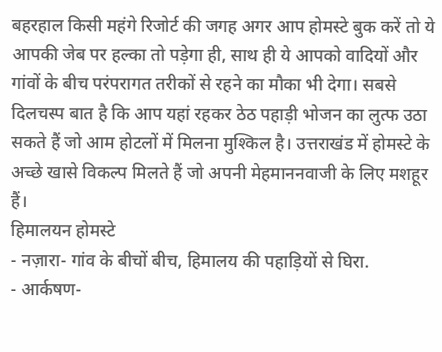बहरहाल किसी महंगे रिजोर्ट की जगह अगर आप होमस्टे बुक करें तो ये आपकी जेब पर हल्का तो पड़ेगा ही, साथ ही ये आपको वादियों और गांवों के बीच परंपरागत तरीकों से रहने का मौका भी देगा। सबसे दिलचस्प बात है कि आप यहां रहकर ठेठ पहाड़ी भोजन का लुत्फ उठा सकते हैं जो आम होटलों में मिलना मुश्किल है। उत्तराखंड में होमस्टे के अच्छे खासे विकल्प मिलते हैं जो अपनी मेहमाननवाजी के लिए मशहूर हैं।
हिमालयन होमस्टे
- नज़ारा- गांव के बीचों बीच, हिमालय की पहाड़ियों से घिरा.
- आर्कषण-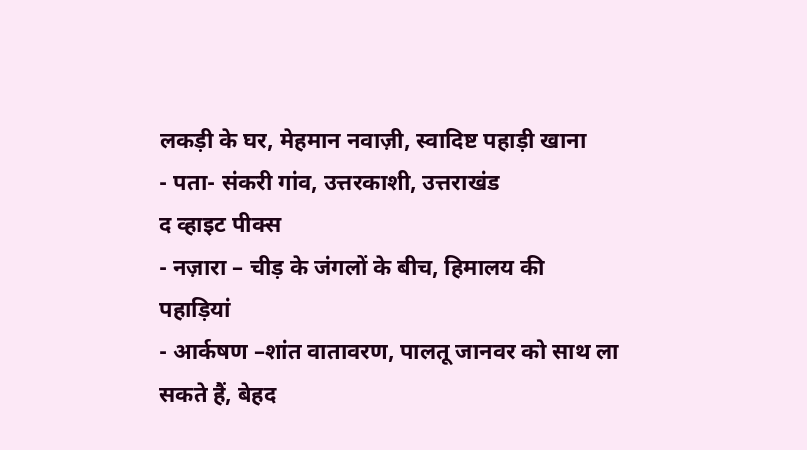लकड़ी के घर, मेहमान नवाज़ी, स्वादिष्ट पहाड़ी खाना
- पता- संकरी गांव, उत्तरकाशी, उत्तराखंड
द व्हाइट पीक्स
- नज़ारा – चीड़ के जंगलों के बीच, हिमालय की पहाड़ियां
- आर्कषण –शांत वातावरण, पालतू जानवर को साथ ला सकते हैं, बेहद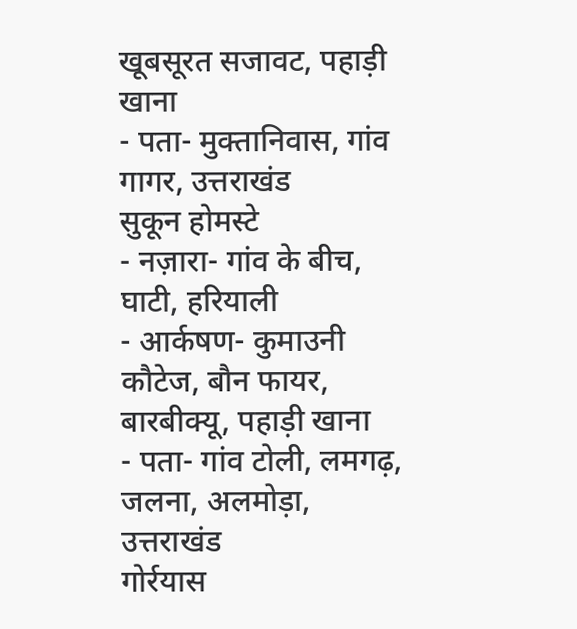खूबसूरत सजावट, पहाड़ी खाना
- पता- मुक्तानिवास, गांव गागर, उत्तराखंड
सुकून होमस्टे
- नज़ारा- गांव के बीच, घाटी, हरियाली
- आर्कषण- कुमाउनी कौटेज, बौन फायर, बारबीक्यू, पहाड़ी खाना
- पता- गांव टोली, लमगढ़, जलना, अलमोड़ा, उत्तराखंड
गोर्रयास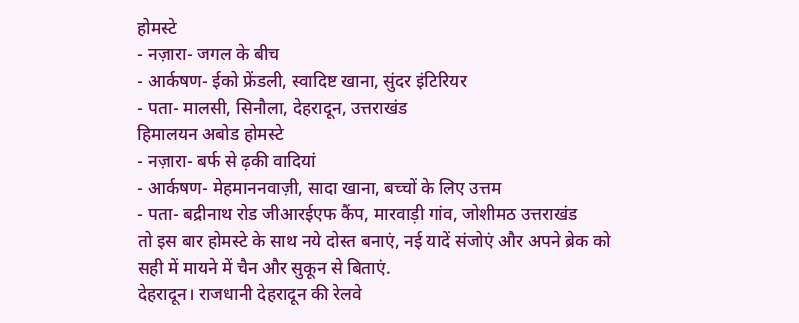होमस्टे
- नज़ारा- जगल के बीच
- आर्कषण- ईको फ्रेंडली, स्वादिष्ट खाना, सुंदर इंटिरियर
- पता- मालसी, सिनौला, देहरादून, उत्तराखंड
हिमालयन अबोड होमस्टे
- नज़ारा- बर्फ से ढ़की वादियां
- आर्कषण- मेहमाननवाज़ी, सादा खाना, बच्चों के लिए उत्तम
- पता- बद्रीनाथ रोड जीआरईएफ कैंप, मारवाड़ी गांव, जोशीमठ उत्तराखंड
तो इस बार होमस्टे के साथ नये दोस्त बनाएं, नई यादें संजोएं और अपने ब्रेक को सही में मायने में चैन और सुकून से बिताएं.
देहरादून। राजधानी देहरादून की रेलवे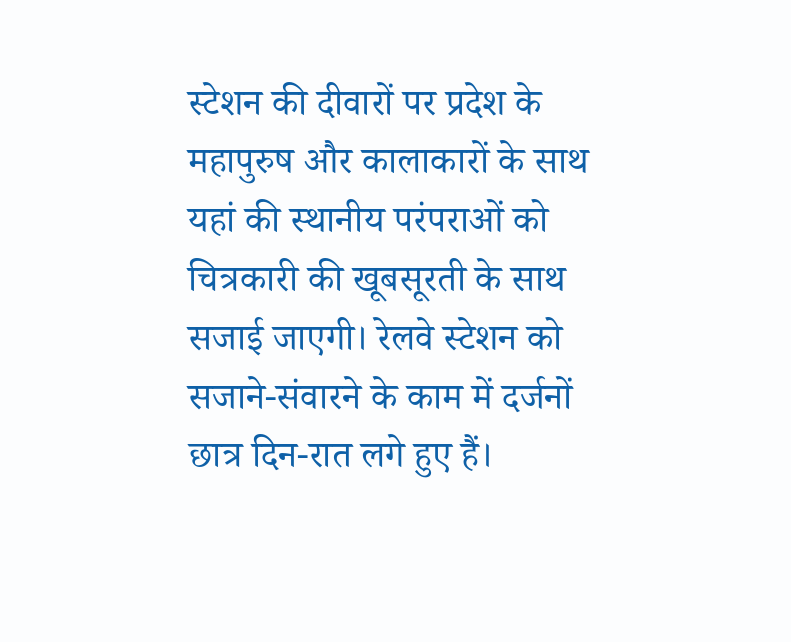स्टेशन की दीवारों पर प्रदेश के महापुरुष और कालाकारों के साथ यहां की स्थानीय परंपराओं को चित्रकारी की खूबसूरती के साथ सजाई जाएगी। रेलवे स्टेशन को सजाने-संवारने के काम में दर्जनों छात्र दिन-रात लगे हुए हैं।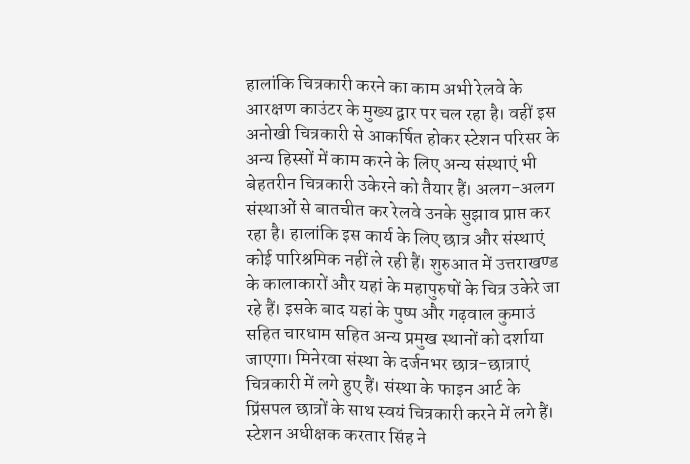हालांकि चित्रकारी करने का काम अभी रेलवे के आरक्षण काउंटर के मुख्य द्वार पर चल रहा है। वहीं इस अनोखी चित्रकारी से आकर्षित होकर स्टेशन परिसर के अन्य हिस्सों में काम करने के लिए अन्य संस्थाएं भी बेहतरीन चित्रकारी उकेरने को तैयार हैं। अलग-अलग संस्थाओं से बातचीत कर रेलवे उनके सुझाव प्राप्त कर रहा है। हालांकि इस कार्य के लिए छात्र और संस्थाएं कोई पारिश्रमिक नहीं ले रही हैं। शुरुआत में उत्तराखण्ड के कालाकारों और यहां के महापुरुषों के चित्र उकेरे जा रहे हैं। इसके बाद यहां के पुष्प और गढ़वाल कुमाउं सहित चारधाम सहित अन्य प्रमुख स्थानों को दर्शाया जाएगा। मिनेरवा संस्था के दर्जनभर छात्र-छात्राएं चित्रकारी में लगे हुए हैं। संस्था के फाइन आर्ट के प्रिंसपल छात्रों के साथ स्वयं चित्रकारी करने में लगे हैं।
स्टेशन अधीक्षक करतार सिंह ने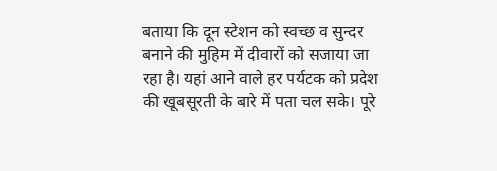बताया कि दून स्टेशन को स्वच्छ व सुन्दर बनाने की मुहिम में दीवारों को सजाया जा रहा है। यहां आने वाले हर पर्यटक को प्रदेश की खूबसूरती के बारे में पता चल सके। पूरे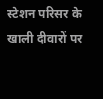स्टेशन परिसर के खाली दीवारों पर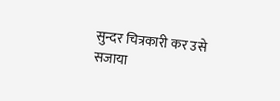सुन्दर चित्रकारी कर उसे सजाया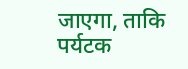जाएगा, ताकि पर्यटक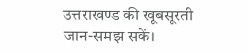उत्तराखण्ड की खूबसूरती जान-समझ सकें।